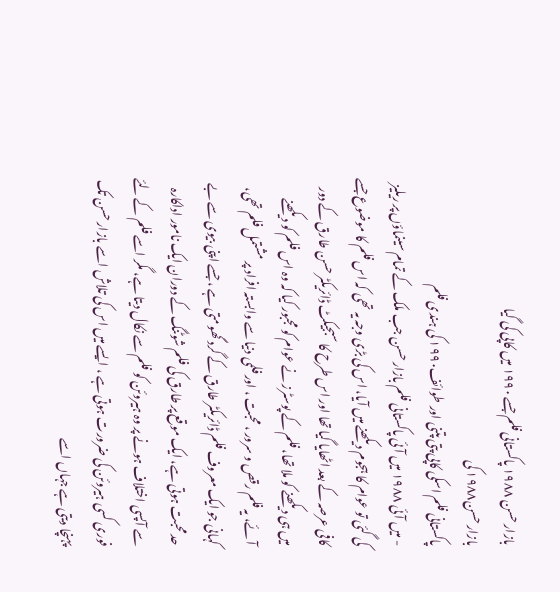بازار حسن ۱۹۸۸ پاکستانی فلم جسے ۱۹۹۰ میں کاپی کی گیا
بازار حسن۱۹۸۸ کی
پاکستانی فلم اسکی کاپی پتی پتنی اور طوائف۱۹۹۰ کی ہندی فلم
- میں آئی ۱۹۸۸ میں آئی پاکستانی فلم بازار حسن جب ملک کے تمام سینماؤں پر ریلیز کی گئی تو عوام کا ہجوم دیکھنے میں آیا، اس کی بڑی وجہ یہ تھی کہ اس فلم کا موضوع جسے کافی عرصہ کے بعد اٹھایا گیا تھا اور اس طرح کا سبجیکٹ ڈائریکٹر حسن طارق کے دور میں ہی دیکھنے کو ملا تھا، فلم کے پوسٹرز نے عوام کو مجبور کیا کہ وہ اس فلم کو دیکھنے آئے، یہ فلم رقص و سرور ، محبت ، اور فلمی دنیا سے وابستہ افراد پر مشتمل فلم تھی، کہانی جو ایک معروف فلم ڈائریکٹر طارق کے گرد گھومتی ہے ، جسے اپنی بیوی سے بے حد محبت ہوتی ہے، ایک موقع پر طارق کی فلم شوٹنگ کے دوران ایک نامور اداکارہ سے آپسی اختلاف ہونے پر وہ ہیروئن کو فلم سے نکال دیتا ہے، مگر اسے فلم کے لئے فوری کسی ہیروئن کی ضرورت ہوتی ہے ، ایسے میں اس کی تلاش اسے بازار حسن تک پہنچا دیتی ہے جہاں اسے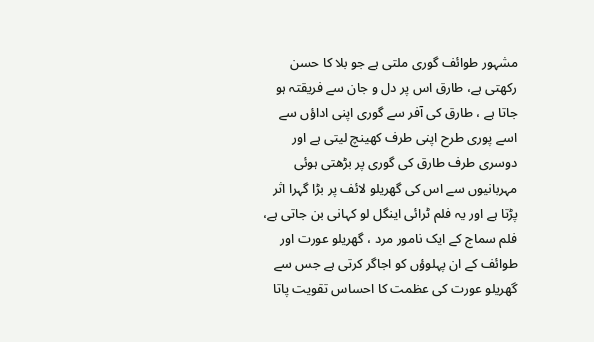مشہور طوائف گوری ملتی ہے جو بلا کا حسن رکھتی ہے، طارق اس پر دل و جان سے فریقتہ ہو جاتا ہے ، طارق کی آفر سے گوری اپنی اداؤں سے اسے پوری طرح اپنی طرف کھینچ لیتی ہے اور دوسری طرف طارق کی گوری پر بڑھتی ہوئی مہربانیوں سے اس کی گھریلو لائف پر بڑا گہرا اثر پڑتا ہے اور یہ فلم ٹرائی اینگل لو کہانی بن جاتی ہے، فلم سماج کے ایک نامور مرد ، گھریلو عورت اور طوائف کے ان پہلوؤں کو اجاگر کرتی ہے جس سے گھریلو عورت کی عظمت کا احساس تقویت پاتا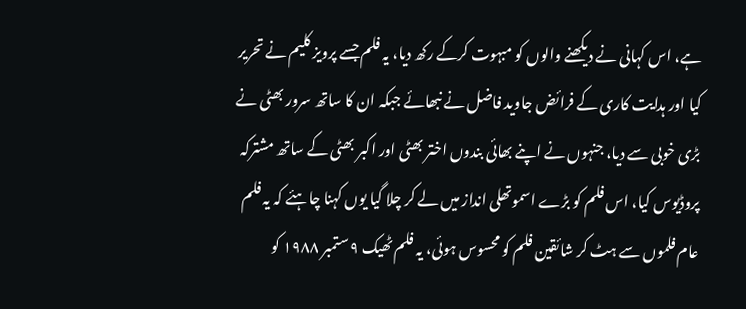ہے، اس کہانی نے دیکھنے والوں کو مبہوت کرکے رکھ دیا، یہ فلم جسے پرویز کلیم نے تحریر کیا اور ہدایت کاری کے فرائض جاوید فاضل نے نبھائے جبکہ ان کا ساتھ سرور بھٹی نے بڑی خوبی سے دیا، جنہوں نے اپنے بھائی بندوں اختر بھٹی اور اکبر بھٹی کے ساتھ مشترکہ پروڈیوس کیا، اس فلم کو بڑے اسموتھلی انداز میں لے کر چلا گیا یوں کہنا چاہئے کہ یہ فلم عام فلموں سے ہٹ کر شائقین فلم کو محسوس ہوئی، یہ فلم ٹھیک ۹ ستمبر ۱۹۸۸ کو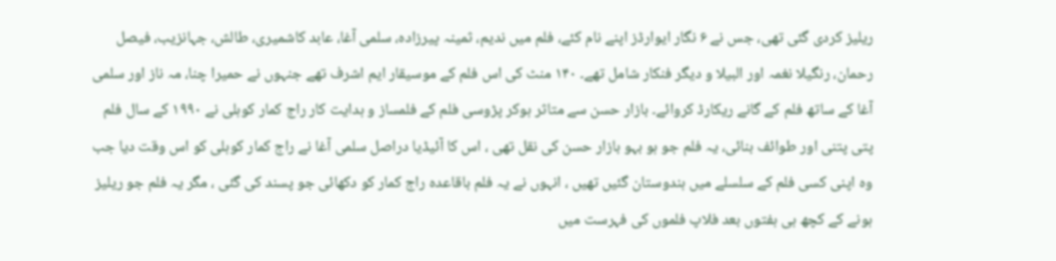ریلیز کردی گئی تھی، جس نے ۶ نگار ایوارڈز اپنے نام کئے، فلم میں ندیم، ثمینہ پیرزادہ، سلمی آغا، عابد کاشمیری، طالش، جہانزیب، فیصل رحمان، رنگیلا نغمہ اور البیلا و دیگر فنکار شامل تھے۔ ۱۴۰ منٹ کی اس فلم کے موسیقار ایم اشرف تھے جنہوں نے حمیرا چنا، مہ ناز اور سلمی آغا کے ساتھ فلم کے گانے ریکارڈ کروائے۔ بازار حسن سے متاثر ہوکر پڑوسی فلم کے فلمساز و ہدایت کار راج کمار کوہلی نے ۱۹۹۰ کے سال فلم پتی پتنی اور طوائف بنائی، یہ فلم جو ہو بہو بازار حسن کی نقل تھی ، اس کا آئیڈیا دراصل سلمی آغا نے راج کمار کوہلی کو اس وقت دیا جب وہ اپنی کسی فلم کے سلسلے میں ہندوستان گئیں تھیں ، انہوں نے یہ فلم باقاعدہ راج کمار کو دکھائی جو پسند کی گئی ، مگر یہ فلم جو ریلیز ہونے کے کچھ ہی ہفتوں بعد فلاپ فلموں کی فہرست میں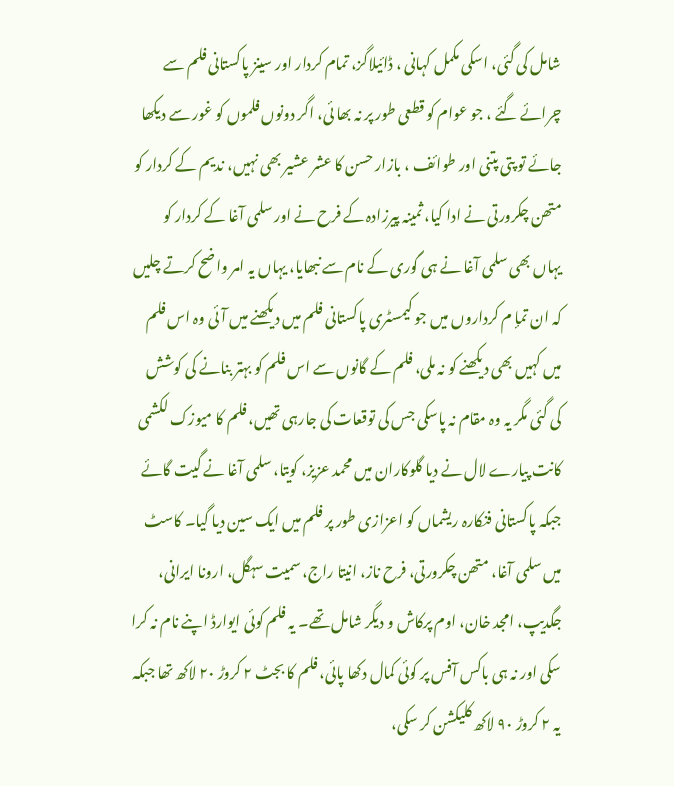شامل کی گئی، اسکی مکمل کہانی ، ڈائیلاگز، تمام کردار اور سینز پاکستانی فلم سے چرائے گئے ، جو عوام کو قطعی طور پر نہ بھا ئی، اگر دونوں فلموں کو غور سے دیکھا جائے تو پتی پتنی اور طوائف ، بازار حسن کا عشر عشیر بھی نہیں، ندیم کے کردار کو متھن چکرورتی نے ادا کیا، ثمینہ پیرزادہ کے فرح نے اور سلمی آغا کے کردار کو یہاں بھی سلمی آغا نے ہی گوری کے نام سے نبھایا، یہاں یہ امر واضح کرتے چلیں کہ ان تمإ م کرداروں میں جو کیمسٹری پاکستانی فلم میں دیکھنے میں آئی وہ اس فلم میں کہیں بھی دیکھنے کو نہ ملی، فلم کے گانوں سے اس فلم کو بہتر بنانے کی کوشش کی گئی مگر یہ وہ مقام نہ پاسکی جس کی توقعات کی جارہی تھیں، فلم کا میوزک لکشمی کانت پیارے لال نے دیا گلوکاران میں محمد عزیز، کویتا، سلمی آغا نے گیت گائے جبکہ پاکستانی فنکارہ ریشماں کو اعزازی طور پر فلم میں ایک سین دیا گیا۔ کاسٹ میں سلمی آغا، متھن چکرورتی، فرح ناز، انیتا راج، سمیت سہگل، ارونا ایرانی، جگدیپ، امجد خان، اوم پرکاش و دیگر شامل تھے۔ یہ فلم کوئی ایوارڈ اپنے نام نہ کرا سکی اور نہ ہی باکس آفس پر کوئی کمال دکھا پائی، فلم کا بجٹ ۲ کروڑ ۲۰ لاکھ تھا جبکہ یہ ۲ کروڑ ۹۰ لاکھ کلیکشن کر سکی،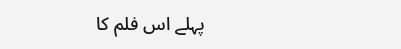پہلے اس فلم کا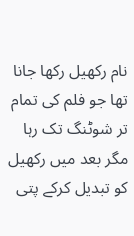نام رکھیل رکھا جانا تھا جو فلم کی تمام تر شوٹنگ تک رہا مگر بعد میں رکھیل کو تبدیل کرکے پتی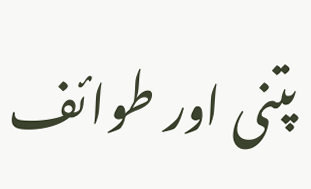پتنی اور طوائف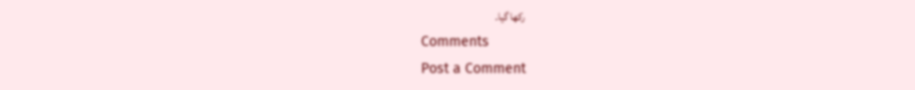رکھا گیا۔
Comments
Post a Comment